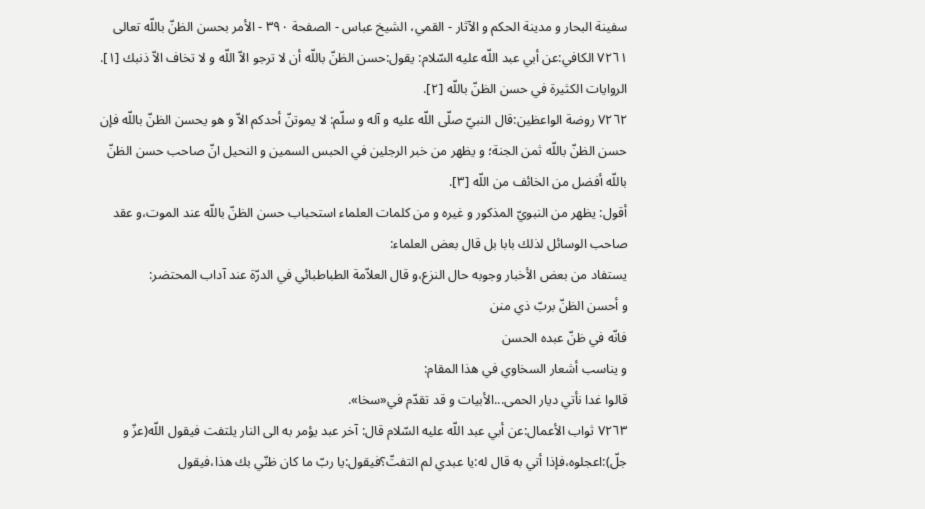سفینة البحار و مدینة الحکم و الآثار - القمي، الشيخ عباس - الصفحة ٣٩٠ - الأمر بحسن الظنّ باللّه تعالى
٧٢٦١ الكافي:عن أبي عبد اللّه عليه السّلام: يقول:حسن الظنّ باللّه أن لا ترجو الاّ اللّه و لا تخاف الاّ ذنبك [١].
الروايات الكثيرة في حسن الظنّ باللّه [٢].
٧٢٦٢ روضة الواعظين:قال النبيّ صلّى اللّه عليه و آله و سلّم: لا يموتنّ أحدكم الاّ و هو يحسن الظنّ باللّه فإن حسن الظنّ باللّه ثمن الجنة؛ و يظهر من خبر الرجلين في الحبس السمين و النحيل انّ صاحب حسن الظنّ باللّه أفضل من الخائف من اللّه [٣].
أقول: يظهر من النبويّ المذكور و غيره و من كلمات العلماء استحباب حسن الظنّ باللّه عند الموت،و عقد صاحب الوسائل لذلك بابا بل قال بعض العلماء:
يستفاد من بعض الأخبار وجوبه حال النزع،و قال العلاّمة الطباطبائي في الدرّة عند آداب المحتضر:
و أحسن الظنّ بربّ ذي منن
فانّه في ظنّ عبده الحسن
و يناسب أشعار السخاوي في هذا المقام:
قالوا غدا نأتي ديار الحمى...الأبيات و قد تقدّم في«سخا».
٧٢٦٣ ثواب الأعمال:عن أبي عبد اللّه عليه السّلام قال: آخر عبد يؤمر به الى النار يلتفت فيقول اللّه(عزّ و جلّ):اعجلوه،فإذا أتي به قال له:يا عبدي لم التفتّ؟فيقول:يا ربّ ما كان ظنّي بك هذا،فيقول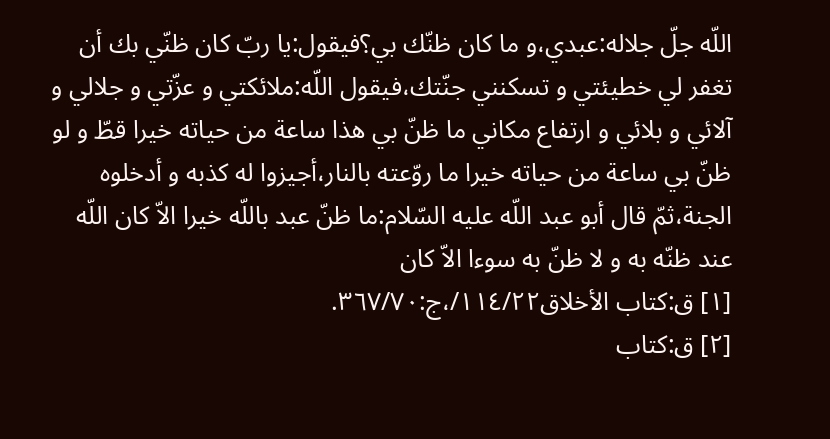اللّه جلّ جلاله:عبدي،و ما كان ظنّك بي؟فيقول:يا ربّ كان ظنّي بك أن تغفر لي خطيئتي و تسكنني جنّتك،فيقول اللّه:ملائكتي و عزّتي و جلالي و آلائي و بلائي و ارتفاع مكاني ما ظنّ بي هذا ساعة من حياته خيرا قطّ و لو ظنّ بي ساعة من حياته خيرا ما روّعته بالنار،أجيزوا له كذبه و أدخلوه الجنة،ثمّ قال أبو عبد اللّه عليه السّلام:ما ظنّ عبد باللّه خيرا الاّ كان اللّه عند ظنّه به و لا ظنّ به سوءا الاّ كان
[١] ق:كتاب الأخلاق١١٤/٢٢/،ج:٣٦٧/٧٠.
[٢] ق:كتاب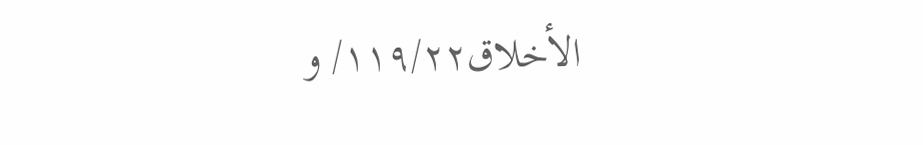الأخلاق١١٩/٢٢/ و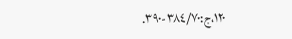١٢٠،ج:٣٨٤/٧٠-٣٩٠.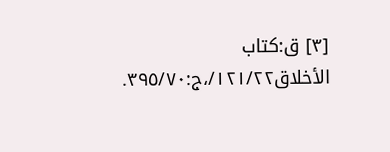[٣] ق:كتاب الأخلاق١٢١/٢٢/،ج:٣٩٥/٧٠.